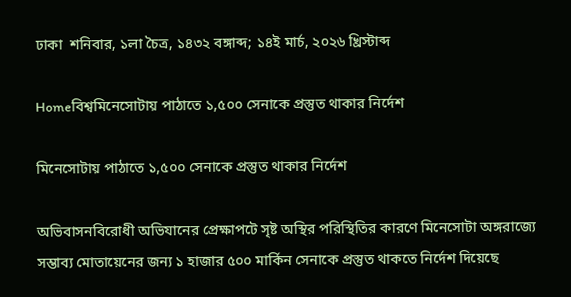ঢাকা  শনিবার, ১লা চৈত্র, ১৪৩২ বঙ্গাব্দ; ১৪ই মার্চ, ২০২৬ খ্রিস্টাব্দ

Homeবিশ্বমিনেসোটায় পাঠাতে ১,৫০০ সেনাকে প্রস্তুত থাকার নির্দেশ

মিনেসোটায় পাঠাতে ১,৫০০ সেনাকে প্রস্তুত থাকার নির্দেশ

অভিবাসনবিরোধী অভিযানের প্রেক্ষাপটে সৃষ্ট অস্থির পরিস্থিতির কারণে মিনেসোটা অঙ্গরাজ্যে সম্ভাব্য মোতায়েনের জন্য ১ হাজার ৫০০ মার্কিন সেনাকে প্রস্তুত থাকতে নির্দেশ দিয়েছে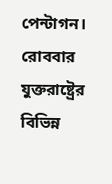পেন্টাগন। রোববার যুক্তরাষ্ট্রের বিভিন্ন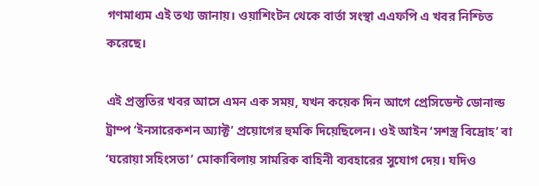গণমাধ্যম এই তথ্য জানায়। ওয়াশিংটন থেকে বার্তা সংস্থা এএফপি এ খবর নিশ্চিত করেছে।

এই প্রস্তুতির খবর আসে এমন এক সময়, যখন কয়েক দিন আগে প্রেসিডেন্ট ডোনাল্ড ট্রাম্প ‘ইনসারেকশন অ্যাক্ট’ প্রয়োগের হুমকি দিয়েছিলেন। ওই আইন ‘সশস্ত্র বিদ্রোহ’ বা ‘ঘরোয়া সহিংসতা’ মোকাবিলায় সামরিক বাহিনী ব্যবহারের সুযোগ দেয়। যদিও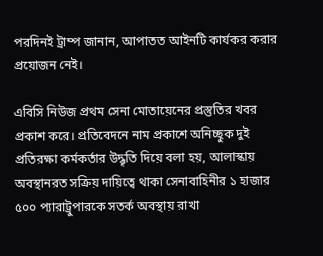পরদিনই ট্রাম্প জানান, আপাতত আইনটি কার্যকর করার প্রয়োজন নেই।

এবিসি নিউজ প্রথম সেনা মোতায়েনের প্রস্তুতির খবর প্রকাশ করে। প্রতিবেদনে নাম প্রকাশে অনিচ্ছুক দুই প্রতিরক্ষা কর্মকর্তার উদ্ধৃতি দিয়ে বলা হয়, আলাস্কায় অবস্থানরত সক্রিয় দায়িত্বে থাকা সেনাবাহিনীর ১ হাজার ৫০০ প্যারাট্রুপারকে সতর্ক অবস্থায় রাখা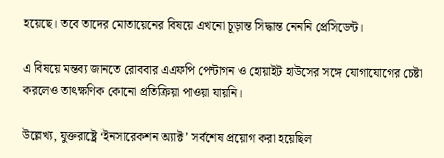হয়েছে। তবে তাদের মোতায়েনের বিষয়ে এখনো চূড়ান্ত সিদ্ধান্ত নেননি প্রেসিডেন্ট।

এ বিষয়ে মন্তব্য জানতে রোববার এএফপি পেন্টাগন ও হোয়াইট হাউসের সঙ্গে যোগাযোগের চেষ্টা করলেও তাৎক্ষণিক কোনো প্রতিক্রিয়া পাওয়া যায়নি।

উল্লেখ্য, যুক্তরাষ্ট্রে ‘ইনসারেকশন অ্যাক্ট’ সর্বশেষ প্রয়োগ করা হয়েছিল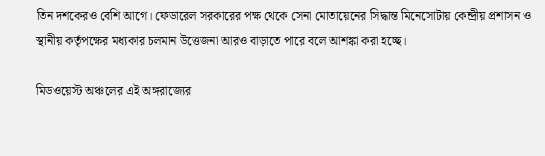তিন দশকেরও বেশি আগে। ফেডারেল সরকারের পক্ষ থেকে সেনা মোতায়েনের সিদ্ধান্ত মিনেসোটায় কেন্দ্রীয় প্রশাসন ও স্থানীয় কর্তৃপক্ষের মধ্যকার চলমান উত্তেজনা আরও বাড়াতে পারে বলে আশঙ্কা করা হচ্ছে।

মিডওয়েস্ট অঞ্চলের এই অঙ্গরাজ্যের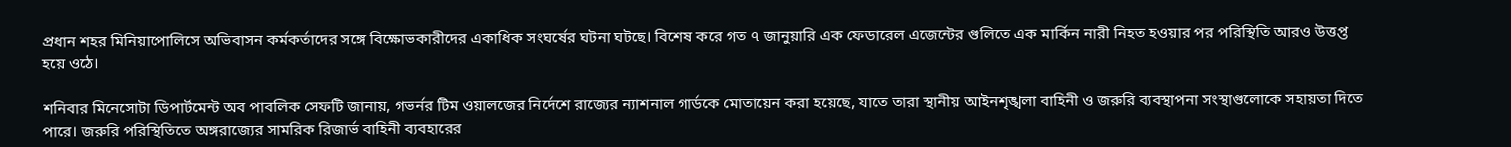প্রধান শহর মিনিয়াপোলিসে অভিবাসন কর্মকর্তাদের সঙ্গে বিক্ষোভকারীদের একাধিক সংঘর্ষের ঘটনা ঘটছে। বিশেষ করে গত ৭ জানুয়ারি এক ফেডারেল এজেন্টের গুলিতে এক মার্কিন নারী নিহত হওয়ার পর পরিস্থিতি আরও উত্তপ্ত হয়ে ওঠে।

শনিবার মিনেসোটা ডিপার্টমেন্ট অব পাবলিক সেফটি জানায়, গভর্নর টিম ওয়ালজের নির্দেশে রাজ্যের ন্যাশনাল গার্ডকে মোতায়েন করা হয়েছে, যাতে তারা স্থানীয় আইনশৃঙ্খলা বাহিনী ও জরুরি ব্যবস্থাপনা সংস্থাগুলোকে সহায়তা দিতে পারে। জরুরি পরিস্থিতিতে অঙ্গরাজ্যের সামরিক রিজার্ভ বাহিনী ব্যবহারের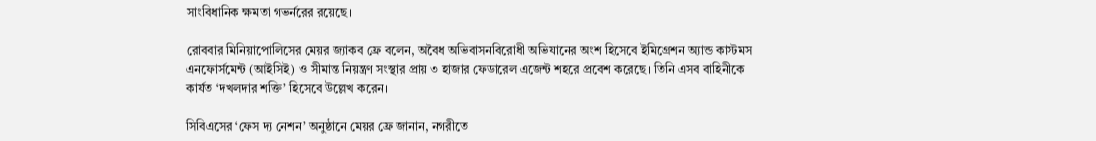সাংবিধানিক ক্ষমতা গভর্নরের রয়েছে।

রোববার মিনিয়াপোলিসের মেয়র জ্যাকব ফ্রে বলেন, অবৈধ অভিবাসনবিরোধী অভিযানের অংশ হিসেবে ইমিগ্রেশন অ্যান্ড কাস্টমস এনফোর্সমেন্ট (আইসিই) ও সীমান্ত নিয়ন্ত্রণ সংস্থার প্রায় ৩ হাজার ফেডারেল এজেন্ট শহরে প্রবেশ করেছে। তিনি এসব বাহিনীকে কার্যত ‘দখলদার শক্তি’ হিসেবে উল্লেখ করেন।

সিবিএসের ‘ফেস দ্য নেশন’ অনুষ্ঠানে মেয়র ফ্রে জানান, নগরীতে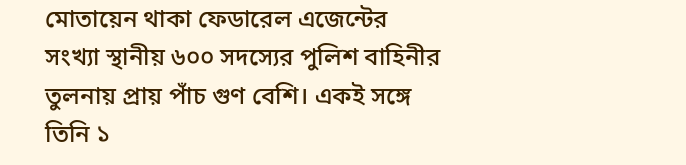মোতায়েন থাকা ফেডারেল এজেন্টের সংখ্যা স্থানীয় ৬০০ সদস্যের পুলিশ বাহিনীর তুলনায় প্রায় পাঁচ গুণ বেশি। একই সঙ্গে তিনি ১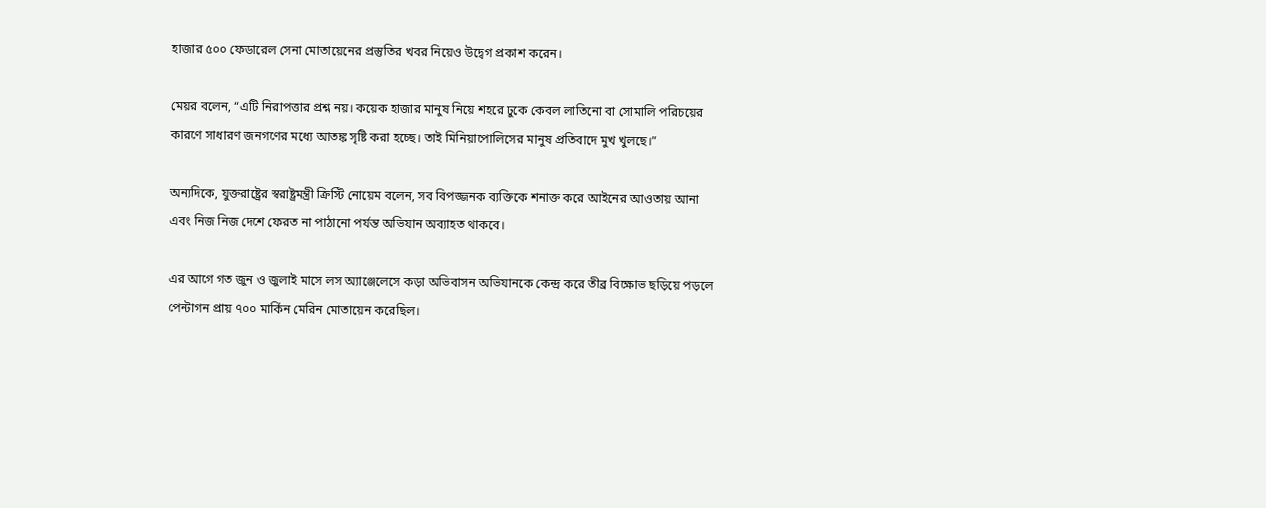হাজার ৫০০ ফেডারেল সেনা মোতায়েনের প্রস্তুতির খবর নিয়েও উদ্বেগ প্রকাশ করেন।

মেয়র বলেন, “এটি নিরাপত্তার প্রশ্ন নয়। কয়েক হাজার মানুষ নিয়ে শহরে ঢুকে কেবল লাতিনো বা সোমালি পরিচয়ের কারণে সাধারণ জনগণের মধ্যে আতঙ্ক সৃষ্টি করা হচ্ছে। তাই মিনিয়াপোলিসের মানুষ প্রতিবাদে মুখ খুলছে।”

অন্যদিকে, যুক্তরাষ্ট্রের স্বরাষ্ট্রমন্ত্রী ক্রিস্টি নোয়েম বলেন, সব বিপজ্জনক ব্যক্তিকে শনাক্ত করে আইনের আওতায় আনা এবং নিজ নিজ দেশে ফেরত না পাঠানো পর্যন্ত অভিযান অব্যাহত থাকবে।

এর আগে গত জুন ও জুলাই মাসে লস অ্যাঞ্জেলেসে কড়া অভিবাসন অভিযানকে কেন্দ্র করে তীব্র বিক্ষোভ ছড়িয়ে পড়লে পেন্টাগন প্রায় ৭০০ মার্কিন মেরিন মোতায়েন করেছিল।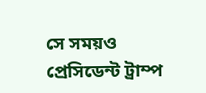সে সময়ও প্রেসিডেন্ট ট্রাম্প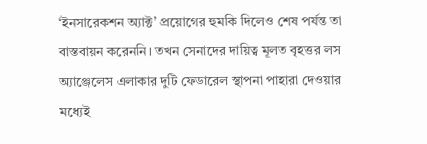‘ইনসারেকশন অ্যাক্ট’ প্রয়োগের হুমকি দিলেও শেষ পর্যন্ত তা বাস্তবায়ন করেননি। তখন সেনাদের দায়িত্ব মূলত বৃহত্তর লস অ্যাঞ্জেলেস এলাকার দুটি ফেডারেল স্থাপনা পাহারা দেওয়ার মধ্যেই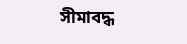সীমাবদ্ধ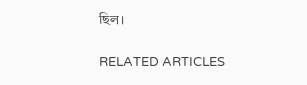ছিল।

RELATED ARTICLES